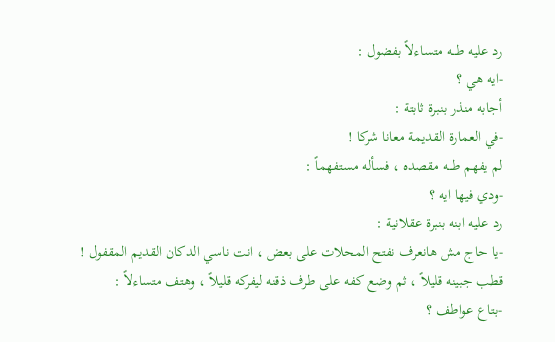رد عليه طـــه متساءلاً بفضول :
-ايه هي ؟
أجابه منذر بنبرة ثابتة :
-في العمارة القديمة معانا شركا !
لم يفهم طـــه مقصده ، فسأله مستفهماً :
-ودي فيها ايه ؟
رد عليه ابنه بنبرة عقلانية :
-يا حاج مش هانعرف نفتح المحلات على بعض ، انت ناسي الدكان القديم المقفول !
قطب جبينه قليلاً ، ثم وضع كفه على طرف ذقنه ليفركه قليلاً ، وهتف متساءلاً :
-بتاع عواطف ؟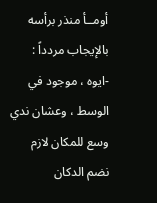أومــأ منذر برأسه بالإيجاب مردداً :
-ايوه ، موجود في الوسط ، وعشان ندي وسع للمكان لازم نضم الدكان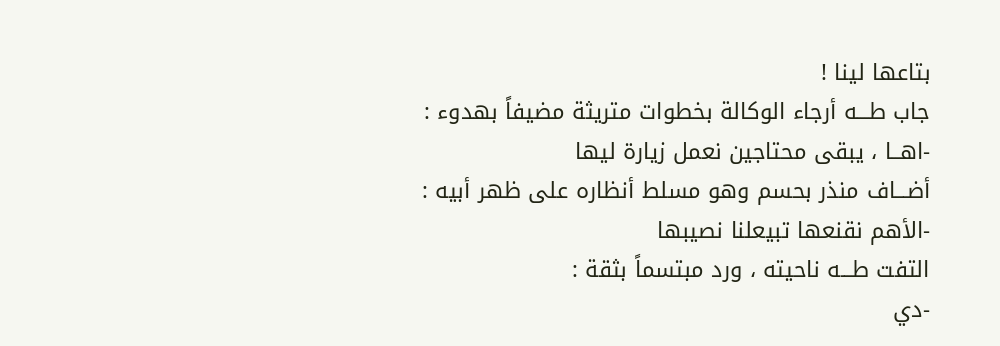بتاعها لينا !
جاب طـــه أرجاء الوكالة بخطوات متريثة مضيفاً بهدوء :
-اهــا ، يبقى محتاجين نعمل زيارة ليها
أضـــاف منذر بحسم وهو مسلط أنظاره على ظهر أبيه :
-الأهم نقنعها تبيعلنا نصيبها
التفت طـــه ناحيته ، ورد مبتسماً بثقة :
-دي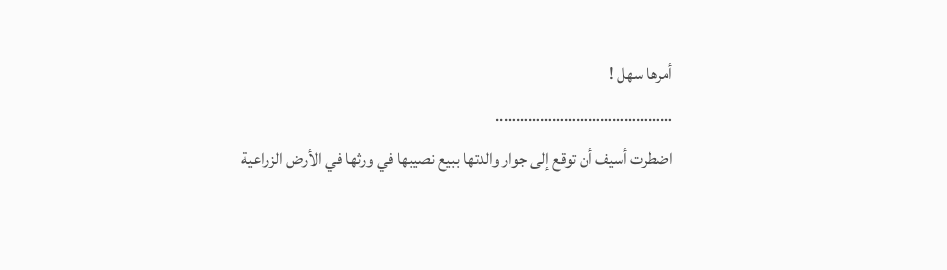أمرها سهل !
……………………………………..
اضطرت أسيف أن توقع إلى جوار والدتها ببيع نصيبها في ورثها في الأرض الزراعية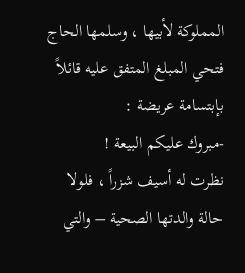المملوكة لأبيها ، وسلمها الحاج فتحي المبلغ المتفق عليه قائلاً بإبتسامة عريضة :
-مبروك عليكم البيعة !
نظرت له أسيف شزراً ، فلولا حالة والدتها الصحية – والتي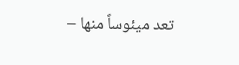تعد ميئوساً منها –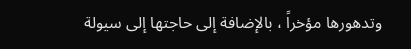وتدهورها مؤخراً ، بالإضافة إلى حاجتها إلى سيولة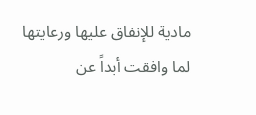مادية للإنفاق عليها ورعايتها لما وافقت أبداً عن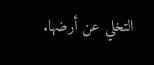التخلي عن أرضها.